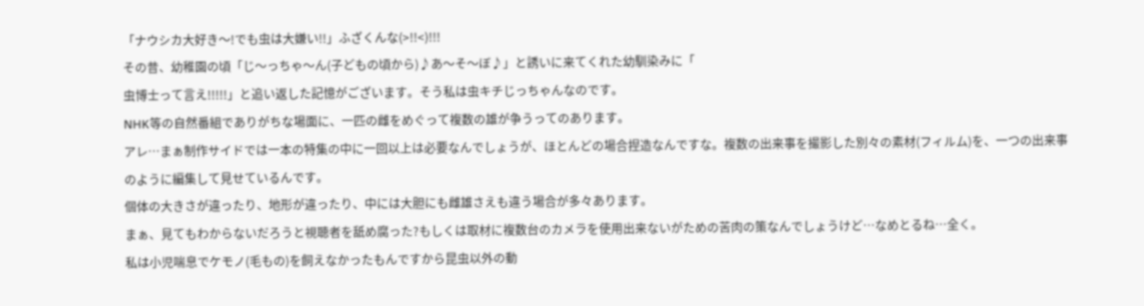「ナウシカ大好き〜!でも虫は大嫌い!!」ふざくんな(>!!<)!!!
その昔、幼稚園の頃「じ〜っちゃ〜ん(子どもの頃から)♪あ〜そ〜ぼ♪」と誘いに来てくれた幼馴染みに「
虫博士って言え!!!!!」と追い返した記憶がございます。そう私は虫キチじっちゃんなのです。
NHK等の自然番組でありがちな場面に、一匹の雌をめぐって複数の雄が争うってのあります。
アレ…まぁ制作サイドでは一本の特集の中に一回以上は必要なんでしょうが、ほとんどの場合捏造なんですな。複数の出来事を撮影した別々の素材(フィルム)を、一つの出来事のように編集して見せているんです。
個体の大きさが違ったり、地形が違ったり、中には大胆にも雌雄さえも違う場合が多々あります。
まぁ、見てもわからないだろうと視聴者を舐め腐った?もしくは取材に複数台のカメラを使用出来ないがための苦肉の策なんでしょうけど…なめとるね…全く。
私は小児喘息でケモノ(毛もの)を飼えなかったもんですから昆虫以外の動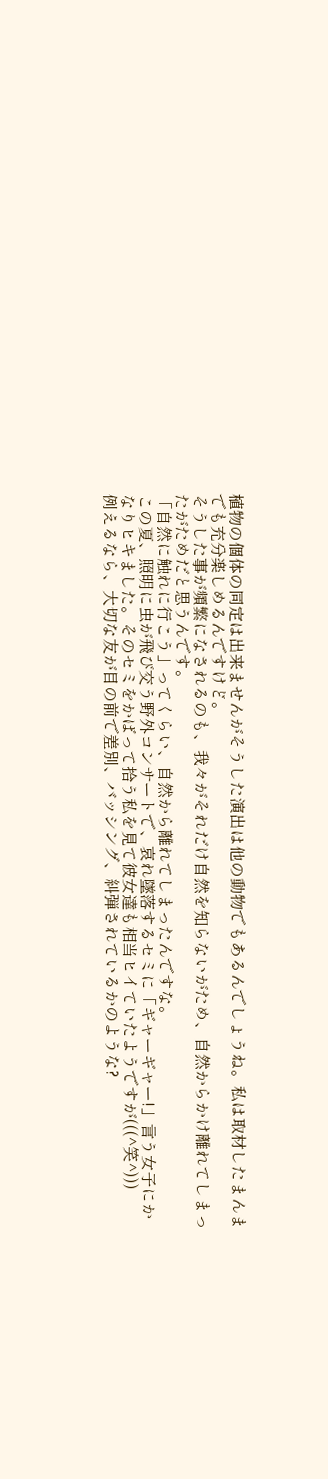植物の個体の同定は出来ませんがそうした演出は他の動物でもあるんでしょうね。私は取材したまんまでも充分楽しめるんですけど。
そうした事が頻繁になされるのも、我々がそれだけ自然を知らないがため、自然からかけ離れてしまったがためだと思うんです。
「自然に触れに行こう」ってくらい、自然から離れてしまったんですな。
この夏、照明に虫が飛び交う野外コンサートで、哀れ墜落するセミに「ギャーギャー!」言う女子にかなりヒキました。そのセミをかばって拾う私を見て彼女達も相当ヒイていたようですが(((^笑^)))
例えるなら、大切な友が目の前で差別、バッシング、糾弾されているかのような?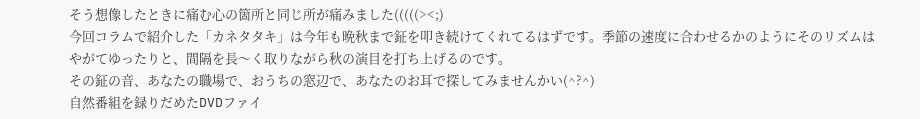そう想像したときに痛む心の箇所と同じ所が痛みました(((((><;)
今回コラムで紹介した「カネタタキ」は今年も晩秋まで鉦を叩き続けてくれてるはずです。季節の速度に合わせるかのようにそのリズムはやがてゆったりと、間隔を長〜く取りながら秋の演目を打ち上げるのです。
その鉦の音、あなたの職場で、おうちの窓辺で、あなたのお耳で探してみませんかい(^?^)
自然番組を録りだめたDVDファイ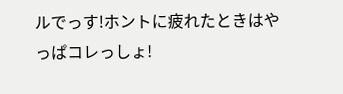ルでっす!ホントに疲れたときはやっぱコレっしょ!